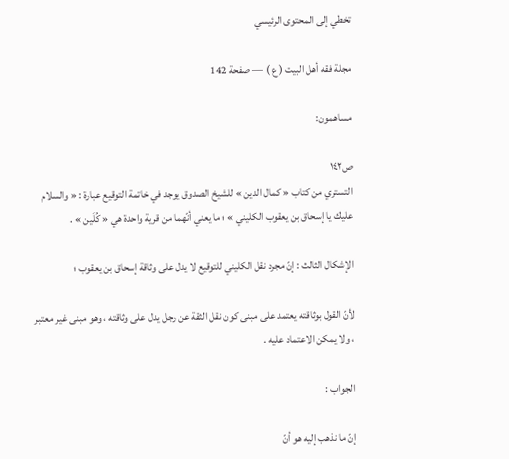تخطي إلى المحتوى الرئيسي

مجلة فقه أهل البيت ( ع ) — صفحة 142

مساهمون:

ص١٤٢
التستري من كتاب « كمال الدين » للشيخ الصدوق يوجد في خاتمة التوقيع عبارة : « والسلام عليك يا إسحاق بن يعقوب الكليني » ؛ ما يعني أنّهما من قرية واحدة هي « كُلَين » .

الإشكال الثالث : إنّ مجرد نقل الكليني للتوقيع لا يدل على وثاقة إسحاق بن يعقوب ؛

لأنّ القول بوثاقته يعتمد على مبنى كون نقل الثقة عن رجل يدل على وثاقته ، وهو مبنى غير معتبر ، ولا يمكن الاعتماد عليه .

الجواب :

إنّ ما نذهب إليه هو أنّ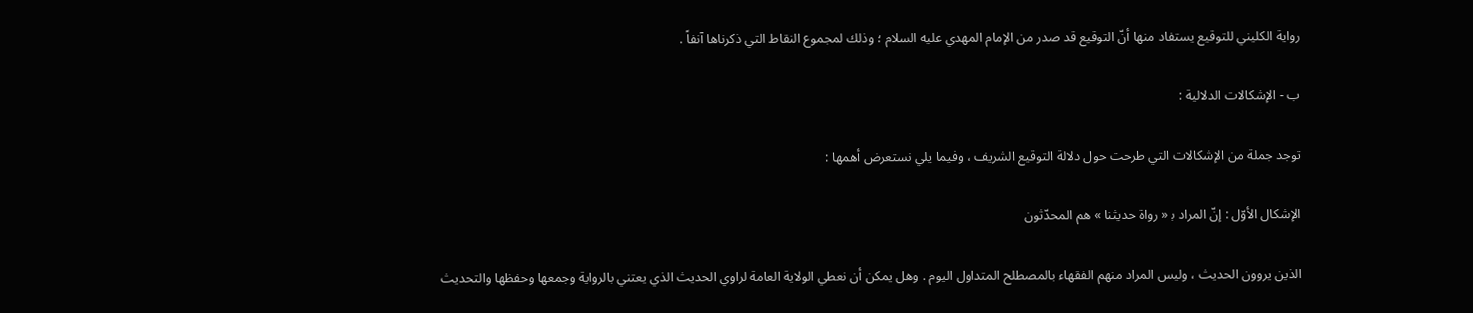رواية الكليني للتوقيع يستفاد منها أنّ التوقيع قد صدر من الإمام المهدي عليه السلام ؛ وذلك لمجموع النقاط التي ذكرناها آنفاً .

ب - الإشكالات الدلالية :

توجد جملة من الإشكالات التي طرحت حول دلالة التوقيع الشريف ، وفيما يلي نستعرض أهمها :

الإشكال الأوّل : إنّ المراد ب‍ « رواة حديثنا » هم المحدّثون

الذين يروون الحديث ، وليس المراد منهم الفقهاء بالمصطلح المتداول اليوم . وهل يمكن أن نعطي الولاية العامة لراوي الحديث الذي يعتني بالرواية وجمعها وحفظها والتحديث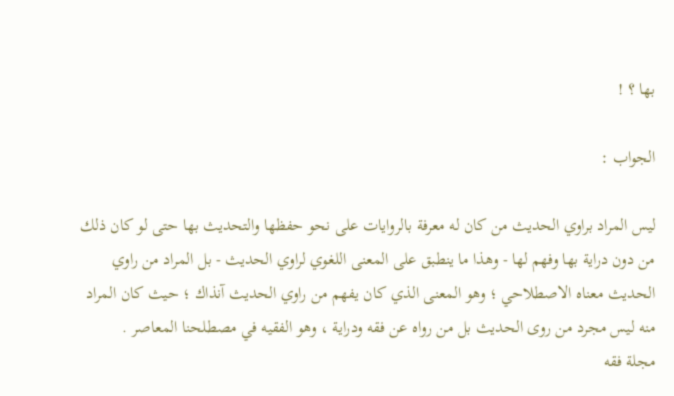بها ؟ !

الجواب :

ليس المراد براوي الحديث من كان له معرفة بالروايات على نحو حفظها والتحديث بها حتى لو كان ذلك من دون دراية بها وفهم لها - وهذا ما ينطبق على المعنى اللغوي لراوي الحديث - بل المراد من راوي الحديث معناه الاصطلاحي ؛ وهو المعنى الذي كان يفهم من راوي الحديث آنذاك ؛ حيث كان المراد منه ليس مجرد من روى الحديث بل من رواه عن فقه ودراية ، وهو الفقيه في مصطلحنا المعاصر .
مجلة فقه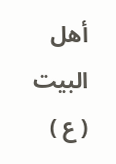أهل البيت ( ع )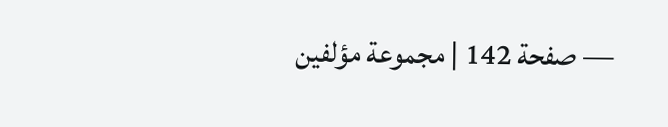— صفحة 142 | مجموعة مؤلفين